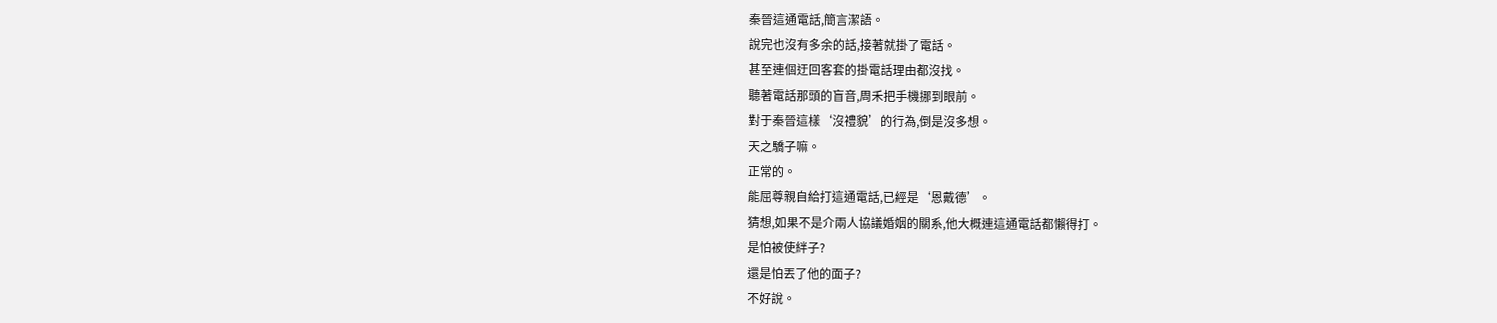秦晉這通電話,簡言潔語。
說完也沒有多余的話,接著就掛了電話。
甚至連個迂回客套的掛電話理由都沒找。
聽著電話那頭的盲音,周禾把手機挪到眼前。
對于秦晉這樣‘沒禮貌’的行為,倒是沒多想。
天之驕子嘛。
正常的。
能屈尊親自給打這通電話,已經是‘恩戴德’。
猜想,如果不是介兩人協議婚姻的關系,他大概連這通電話都懶得打。
是怕被使絆子?
還是怕丟了他的面子?
不好說。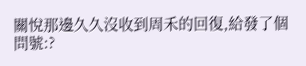關悅那邊久久沒收到周禾的回復,給發了個問號:?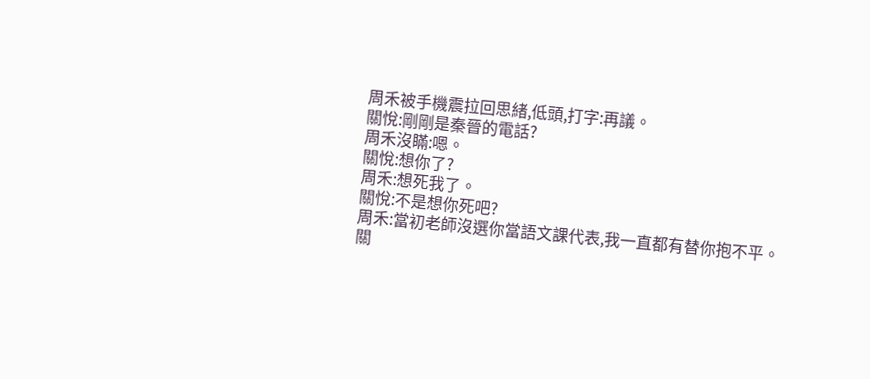周禾被手機震拉回思緒,低頭,打字:再議。
關悅:剛剛是秦晉的電話?
周禾沒瞞:嗯。
關悅:想你了?
周禾:想死我了。
關悅:不是想你死吧?
周禾:當初老師沒選你當語文課代表,我一直都有替你抱不平。
關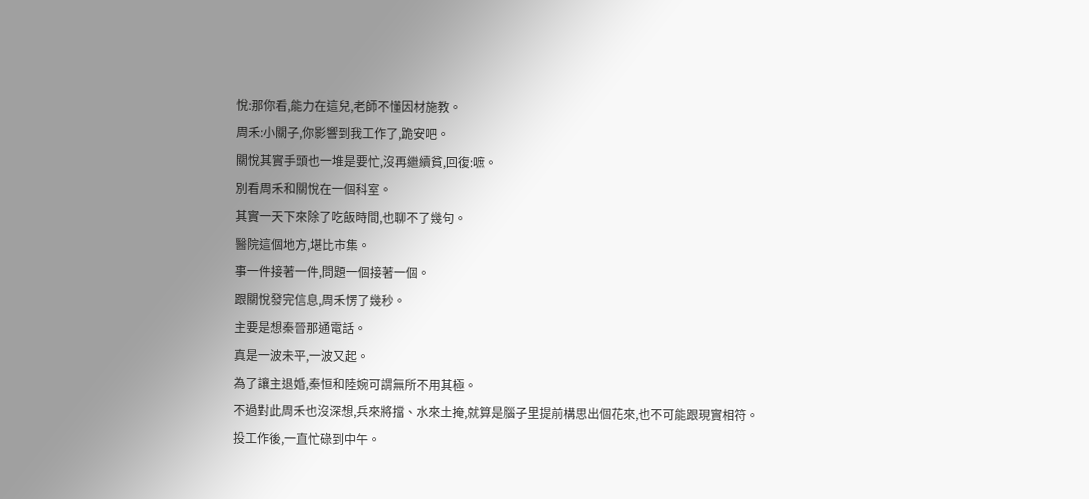悅:那你看,能力在這兒,老師不懂因材施教。
周禾:小關子,你影響到我工作了,跪安吧。
關悅其實手頭也一堆是要忙,沒再繼續貧,回復:嗻。
別看周禾和關悅在一個科室。
其實一天下來除了吃飯時間,也聊不了幾句。
醫院這個地方,堪比市集。
事一件接著一件,問題一個接著一個。
跟關悅發完信息,周禾愣了幾秒。
主要是想秦晉那通電話。
真是一波未平,一波又起。
為了讓主退婚,秦恒和陸婉可謂無所不用其極。
不過對此周禾也沒深想,兵來將擋、水來土掩,就算是腦子里提前構思出個花來,也不可能跟現實相符。
投工作後,一直忙碌到中午。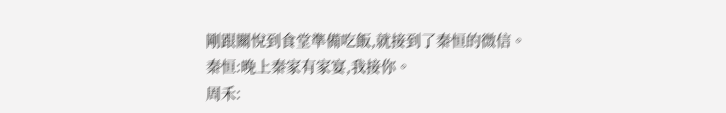剛跟關悅到食堂準備吃飯,就接到了秦恒的微信。
秦恒:晚上秦家有家宴,我接你。
周禾: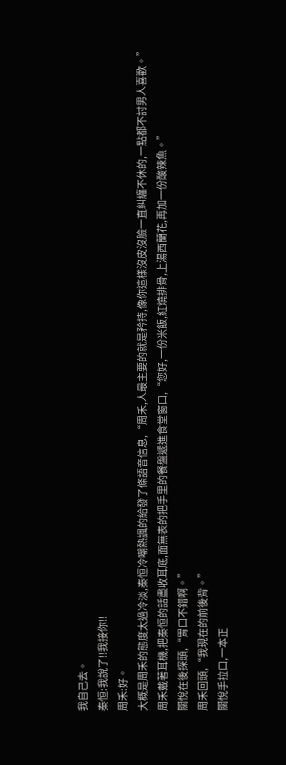我自己去。
秦恒:我說了!!我接你!!
周禾:好。
大概是周禾的態度太過冷淡,秦恒冷嘲熱諷的給發了條語音信息,“周禾,人最主要的就是矜持,像你這樣沒皮沒臉一直糾纏不休的,一點都不討男人喜歡。”
周禾戴著耳機,把秦恒的話盡收耳底,面無表的把手里的餐盤遞進食堂窗口,“您好,一份米飯,紅燒排骨,上湯西蘭花,再加一份酸辣魚。”
關悅在後探頭,“胃口不錯啊。”
周禾回頭,“我現在的前後背。”
關悅手拉口,一本正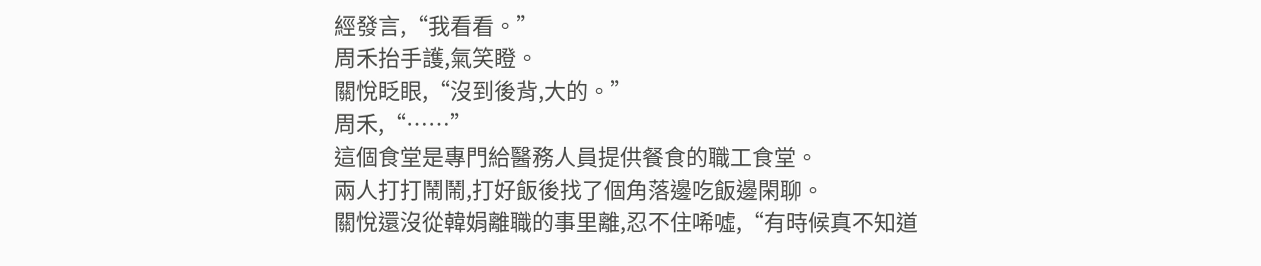經發言,“我看看。”
周禾抬手護,氣笑瞪。
關悅眨眼,“沒到後背,大的。”
周禾,“……”
這個食堂是專門給醫務人員提供餐食的職工食堂。
兩人打打鬧鬧,打好飯後找了個角落邊吃飯邊閑聊。
關悅還沒從韓娟離職的事里離,忍不住唏噓,“有時候真不知道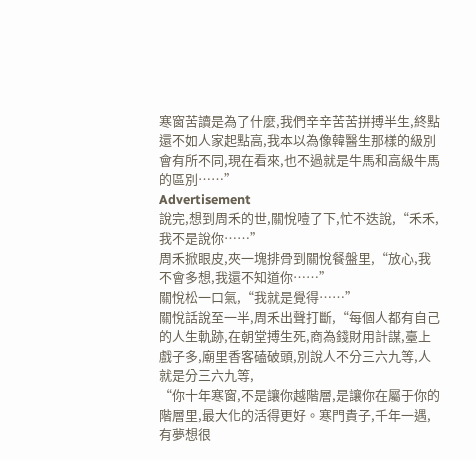寒窗苦讀是為了什麼,我們辛辛苦苦拼搏半生,終點還不如人家起點高,我本以為像韓醫生那樣的級別會有所不同,現在看來,也不過就是牛馬和高級牛馬的區別……”
Advertisement
說完,想到周禾的世,關悅噎了下,忙不迭說,“禾禾,我不是說你……”
周禾掀眼皮,夾一塊排骨到關悅餐盤里,“放心,我不會多想,我還不知道你……”
關悅松一口氣,“我就是覺得……”
關悅話說至一半,周禾出聲打斷,“每個人都有自己的人生軌跡,在朝堂搏生死,商為錢財用計謀,臺上戲子多,廟里香客磕破頭,別說人不分三六九等,人就是分三六九等,
“你十年寒窗,不是讓你越階層,是讓你在屬于你的階層里,最大化的活得更好。寒門貴子,千年一遇,有夢想很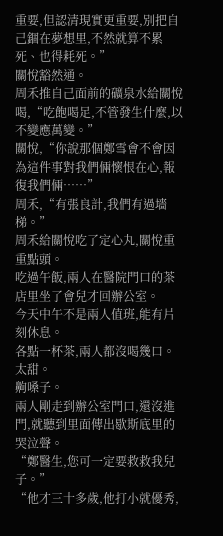重要,但認清現實更重要,別把自己錮在夢想里,不然就算不累死、也得耗死。”
關悅豁然通。
周禾推自己面前的礦泉水給關悅喝,“吃飽喝足,不管發生什麼,以不變應萬變。”
關悅,“你說那個鄭雪會不會因為這件事對我們倆懷恨在心,報復我們倆……”
周禾,“有張良計,我們有過墻梯。”
周禾給關悅吃了定心丸,關悅重重點頭。
吃過午飯,兩人在醫院門口的茶店里坐了會兒才回辦公室。
今天中午不是兩人值班,能有片刻休息。
各點一杯茶,兩人都沒喝幾口。
太甜。
齁嗓子。
兩人剛走到辦公室門口,還沒進門,就聽到里面傳出歇斯底里的哭泣聲。
“鄭醫生,您可一定要救救我兒子。”
“他才三十多歲,他打小就優秀,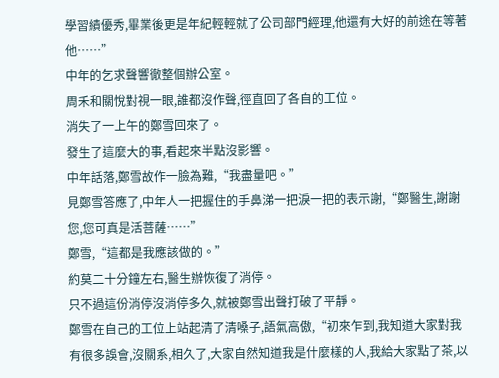學習績優秀,畢業後更是年紀輕輕就了公司部門經理,他還有大好的前途在等著他……”
中年的乞求聲響徹整個辦公室。
周禾和關悅對視一眼,誰都沒作聲,徑直回了各自的工位。
消失了一上午的鄭雪回來了。
發生了這麼大的事,看起來半點沒影響。
中年話落,鄭雪故作一臉為難,“我盡量吧。”
見鄭雪答應了,中年人一把握住的手鼻涕一把淚一把的表示謝,“鄭醫生,謝謝您,您可真是活菩薩……”
鄭雪,“這都是我應該做的。”
約莫二十分鐘左右,醫生辦恢復了消停。
只不過這份消停沒消停多久,就被鄭雪出聲打破了平靜。
鄭雪在自己的工位上站起清了清嗓子,語氣高傲,“初來乍到,我知道大家對我有很多誤會,沒關系,相久了,大家自然知道我是什麼樣的人,我給大家點了茶,以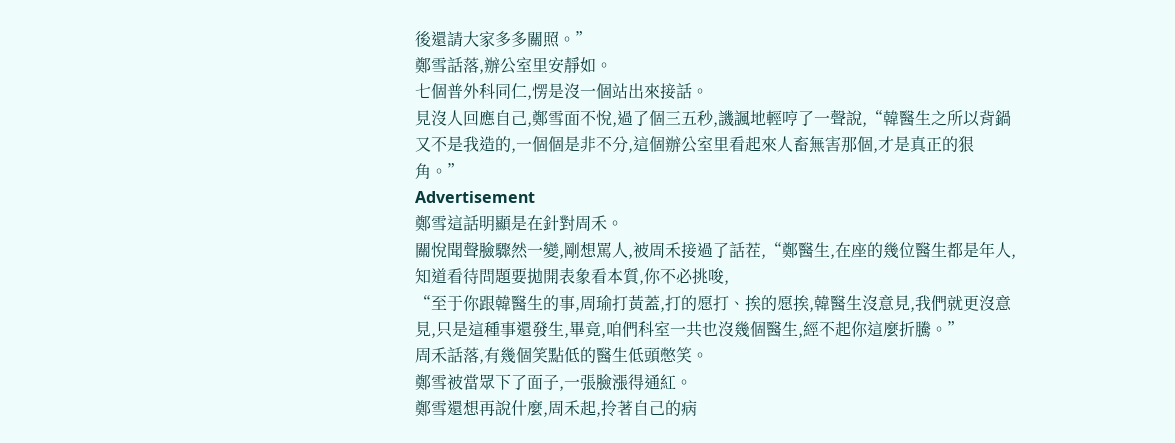後還請大家多多關照。”
鄭雪話落,辦公室里安靜如。
七個普外科同仁,愣是沒一個站出來接話。
見沒人回應自己,鄭雪面不悅,過了個三五秒,譏諷地輕哼了一聲說,“韓醫生之所以背鍋又不是我造的,一個個是非不分,這個辦公室里看起來人畜無害那個,才是真正的狠角。”
Advertisement
鄭雪這話明顯是在針對周禾。
關悅聞聲臉驟然一變,剛想罵人,被周禾接過了話茬,“鄭醫生,在座的幾位醫生都是年人,知道看待問題要拋開表象看本質,你不必挑唆,
“至于你跟韓醫生的事,周瑜打黃蓋,打的愿打、挨的愿挨,韓醫生沒意見,我們就更沒意見,只是這種事還發生,畢竟,咱們科室一共也沒幾個醫生,經不起你這麼折騰。”
周禾話落,有幾個笑點低的醫生低頭憋笑。
鄭雪被當眾下了面子,一張臉漲得通紅。
鄭雪還想再說什麼,周禾起,拎著自己的病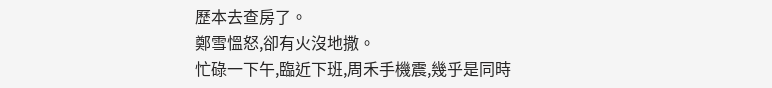歷本去查房了。
鄭雪慍怒,卻有火沒地撒。
忙碌一下午,臨近下班,周禾手機震,幾乎是同時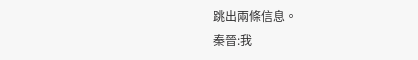跳出兩條信息。
秦晉:我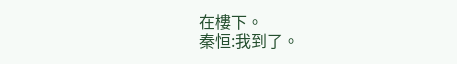在樓下。
秦恒:我到了。